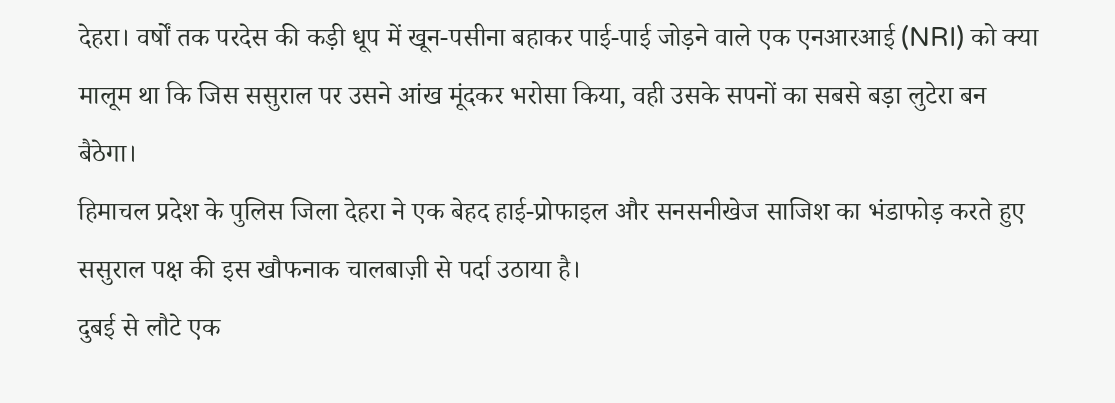देहरा। वर्षों तक परदेस की कड़ी धूप में खून-पसीना बहाकर पाई-पाई जोड़ने वाले एक एनआरआई (NRI) को क्या मालूम था कि जिस ससुराल पर उसने आंख मूंदकर भरोसा किया, वही उसके सपनों का सबसे बड़ा लुटेरा बन बैठेगा।
हिमाचल प्रदेश के पुलिस जिला देहरा ने एक बेहद हाई-प्रोफाइल और सनसनीखेज साजिश का भंडाफोड़ करते हुए ससुराल पक्ष की इस खौफनाक चालबाज़ी से पर्दा उठाया है।
दुबई से लौटे एक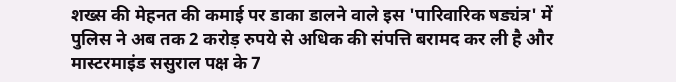शख्स की मेहनत की कमाई पर डाका डालने वाले इस 'पारिवारिक षड्यंत्र' में पुलिस ने अब तक 2 करोड़ रुपये से अधिक की संपत्ति बरामद कर ली है और मास्टरमाइंड ससुराल पक्ष के 7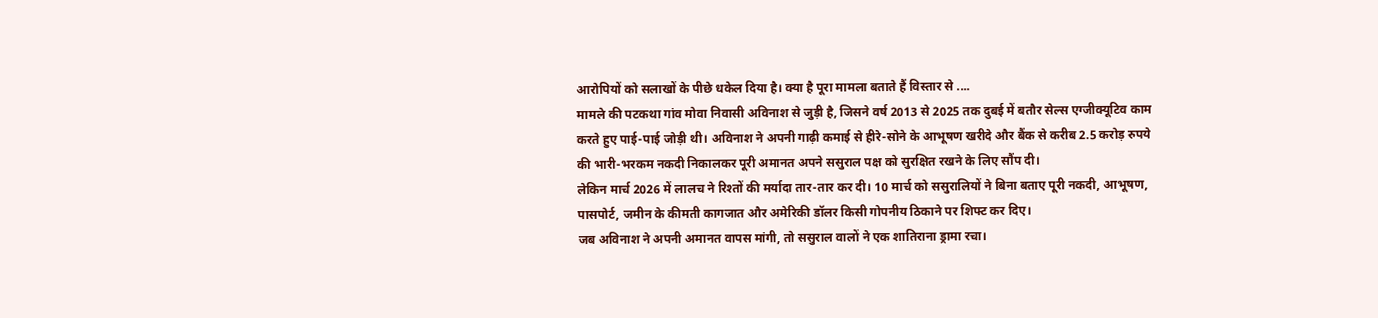आरोपियों को सलाखों के पीछे धकेल दिया है। क्या है पूरा मामला बताते हैं विस्तार से ....
मामले की पटकथा गांव मोवा निवासी अविनाश से जुड़ी है, जिसने वर्ष 2013 से 2025 तक दुबई में बतौर सेल्स एग्जीक्यूटिव काम करते हुए पाई-पाई जोड़ी थी। अविनाश ने अपनी गाढ़ी कमाई से हीरे-सोने के आभूषण खरीदे और बैंक से करीब 2.5 करोड़ रुपये की भारी-भरकम नकदी निकालकर पूरी अमानत अपने ससुराल पक्ष को सुरक्षित रखने के लिए सौंप दी।
लेकिन मार्च 2026 में लालच ने रिश्तों की मर्यादा तार-तार कर दी। 10 मार्च को ससुरालियों ने बिना बताए पूरी नकदी, आभूषण, पासपोर्ट, जमीन के कीमती कागजात और अमेरिकी डॉलर किसी गोपनीय ठिकाने पर शिफ्ट कर दिए।
जब अविनाश ने अपनी अमानत वापस मांगी, तो ससुराल वालों ने एक शातिराना ड्रामा रचा।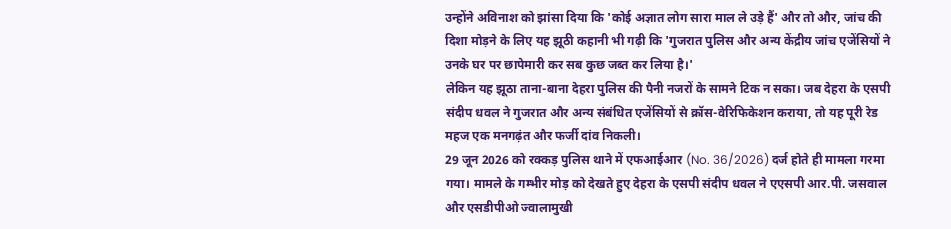उन्होंने अविनाश को झांसा दिया कि 'कोई अज्ञात लोग सारा माल ले उड़े हैं' और तो और, जांच की दिशा मोड़ने के लिए यह झूठी कहानी भी गढ़ी कि 'गुजरात पुलिस और अन्य केंद्रीय जांच एजेंसियों ने उनके घर पर छापेमारी कर सब कुछ जब्त कर लिया है।'
लेकिन यह झूठा ताना-बाना देहरा पुलिस की पैनी नजरों के सामने टिक न सका। जब देहरा के एसपी संदीप धवल ने गुजरात और अन्य संबंधित एजेंसियों से क्रॉस-वेरिफिकेशन कराया, तो यह पूरी रेड महज एक मनगढ़ंत और फर्जी दांव निकली।
29 जून 2026 को रक्कड़ पुलिस थाने में एफआईआर (No. 36/2026) दर्ज होते ही मामला गरमा गया। मामले के गम्भीर मोड़ को देखते हुए देहरा के एसपी संदीप धवल ने एएसपी आर.पी. जसवाल और एसडीपीओ ज्वालामुखी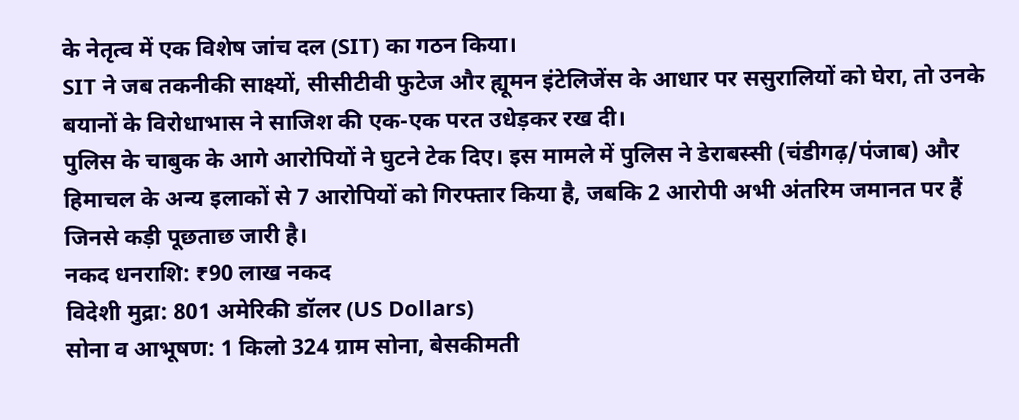के नेतृत्व में एक विशेष जांच दल (SIT) का गठन किया।
SIT ने जब तकनीकी साक्ष्यों, सीसीटीवी फुटेज और ह्यूमन इंटेलिजेंस के आधार पर ससुरालियों को घेरा, तो उनके बयानों के विरोधाभास ने साजिश की एक-एक परत उधेड़कर रख दी।
पुलिस के चाबुक के आगे आरोपियों ने घुटने टेक दिए। इस मामले में पुलिस ने डेराबस्सी (चंडीगढ़/पंजाब) और हिमाचल के अन्य इलाकों से 7 आरोपियों को गिरफ्तार किया है, जबकि 2 आरोपी अभी अंतरिम जमानत पर हैं जिनसे कड़ी पूछताछ जारी है।
नकद धनराशि: ₹90 लाख नकद
विदेशी मुद्रा: 801 अमेरिकी डॉलर (US Dollars)
सोना व आभूषण: 1 किलो 324 ग्राम सोना, बेसकीमती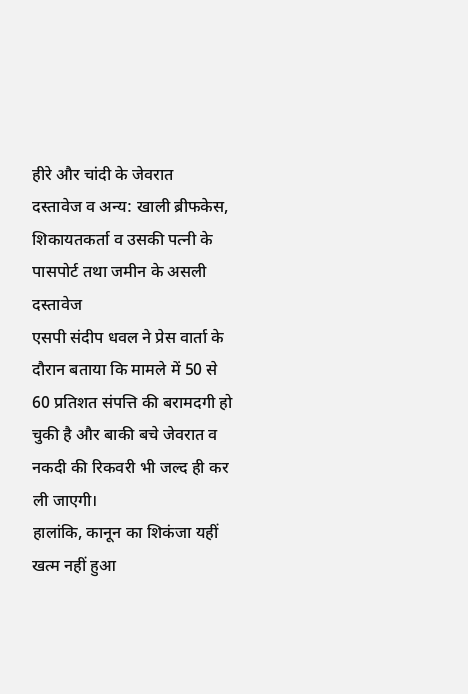हीरे और चांदी के जेवरात
दस्तावेज व अन्य: खाली ब्रीफकेस, शिकायतकर्ता व उसकी पत्नी के पासपोर्ट तथा जमीन के असली दस्तावेज
एसपी संदीप धवल ने प्रेस वार्ता के दौरान बताया कि मामले में 50 से 60 प्रतिशत संपत्ति की बरामदगी हो चुकी है और बाकी बचे जेवरात व नकदी की रिकवरी भी जल्द ही कर ली जाएगी।
हालांकि, कानून का शिकंजा यहीं खत्म नहीं हुआ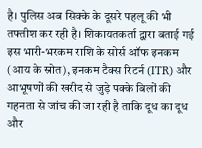है। पुलिस अब सिक्के के दूसरे पहलू की भी तफ्तीश कर रही है। शिकायतकर्ता द्वारा बताई गई इस भारी-भरकम राशि के सोर्स ऑफ इनकम (आय के स्रोत), इनकम टैक्स रिटर्न (ITR) और आभूषणों की खरीद से जुड़े पक्के बिलों की गहनता से जांच की जा रही है ताकि दूध का दूध और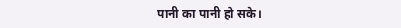पानी का पानी हो सके।